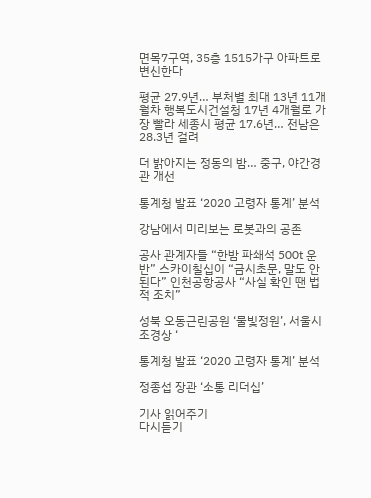면목7구역, 35층 1515가구 아파트로 변신한다

평균 27.9년… 부처별 최대 13년 11개월차 행복도시건설청 17년 4개월로 가장 빨라 세종시 평균 17.6년… 전남은 28.3년 걸려

더 밝아지는 정동의 밤… 중구, 야간경관 개선

통계청 발표 ‘2020 고령자 통계’ 분석

강남에서 미리보는 로봇과의 공존

공사 관계자들 “한밤 파쇄석 500t 운반” 스카이칠십이 “금시초문, 말도 안 된다” 인천공항공사 “사실 확인 땐 법적 조치”

성북 오동근린공원 ‘물빛정원’, 서울시 조경상 ‘

통계청 발표 ‘2020 고령자 통계’ 분석

정종섭 장관 ‘소통 리더십’

기사 읽어주기
다시듣기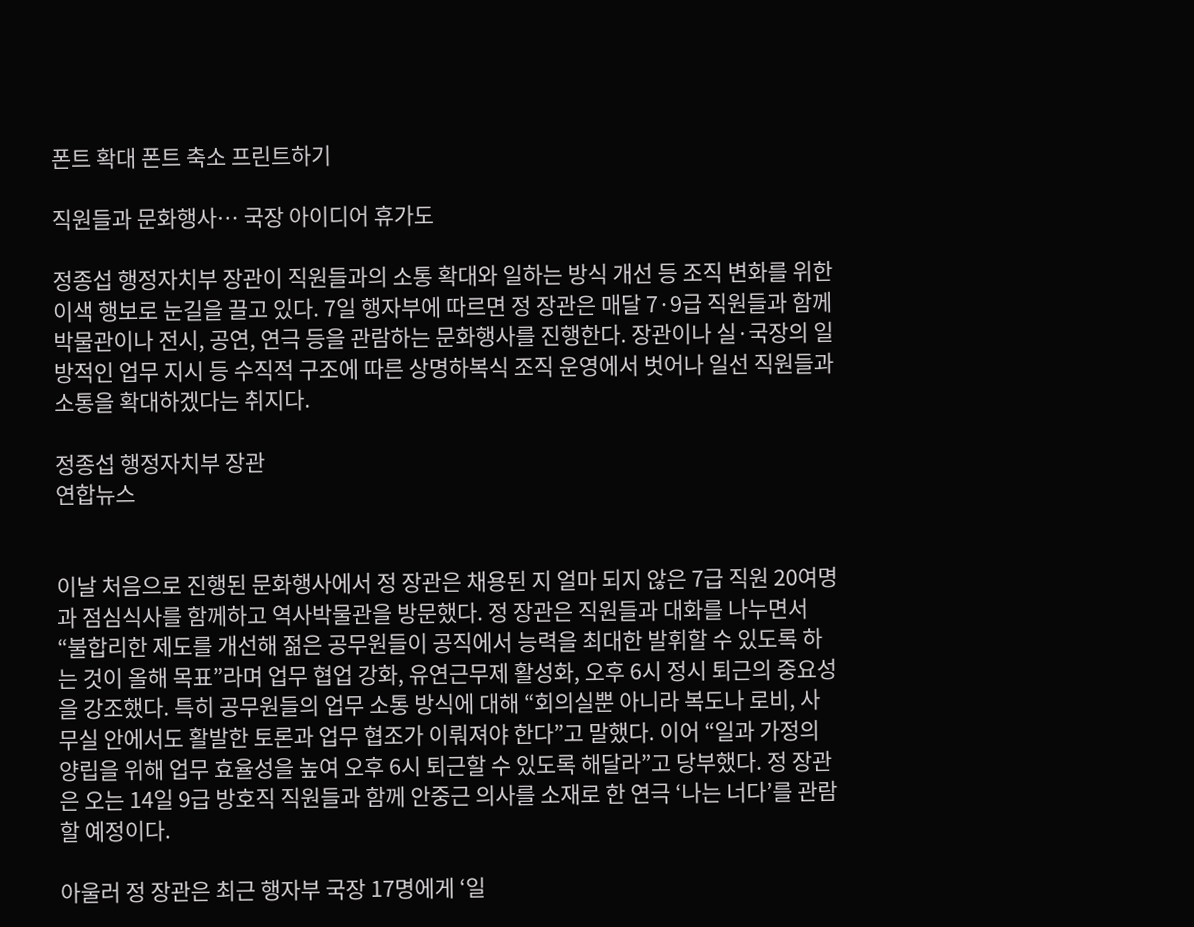폰트 확대 폰트 축소 프린트하기

직원들과 문화행사… 국장 아이디어 휴가도

정종섭 행정자치부 장관이 직원들과의 소통 확대와 일하는 방식 개선 등 조직 변화를 위한 이색 행보로 눈길을 끌고 있다. 7일 행자부에 따르면 정 장관은 매달 7·9급 직원들과 함께 박물관이나 전시, 공연, 연극 등을 관람하는 문화행사를 진행한다. 장관이나 실·국장의 일방적인 업무 지시 등 수직적 구조에 따른 상명하복식 조직 운영에서 벗어나 일선 직원들과 소통을 확대하겠다는 취지다.

정종섭 행정자치부 장관
연합뉴스


이날 처음으로 진행된 문화행사에서 정 장관은 채용된 지 얼마 되지 않은 7급 직원 20여명과 점심식사를 함께하고 역사박물관을 방문했다. 정 장관은 직원들과 대화를 나누면서 “불합리한 제도를 개선해 젊은 공무원들이 공직에서 능력을 최대한 발휘할 수 있도록 하는 것이 올해 목표”라며 업무 협업 강화, 유연근무제 활성화, 오후 6시 정시 퇴근의 중요성을 강조했다. 특히 공무원들의 업무 소통 방식에 대해 “회의실뿐 아니라 복도나 로비, 사무실 안에서도 활발한 토론과 업무 협조가 이뤄져야 한다”고 말했다. 이어 “일과 가정의 양립을 위해 업무 효율성을 높여 오후 6시 퇴근할 수 있도록 해달라”고 당부했다. 정 장관은 오는 14일 9급 방호직 직원들과 함께 안중근 의사를 소재로 한 연극 ‘나는 너다’를 관람할 예정이다.

아울러 정 장관은 최근 행자부 국장 17명에게 ‘일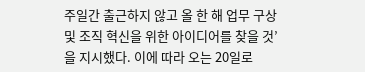주일간 출근하지 않고 올 한 해 업무 구상 및 조직 혁신을 위한 아이디어를 찾을 것’을 지시했다. 이에 따라 오는 20일로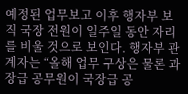예정된 업무보고 이후 행자부 보직 국장 전원이 일주일 동안 자리를 비울 것으로 보인다. 행자부 관계자는 “올해 업무 구상은 물론 과장급 공무원이 국장급 공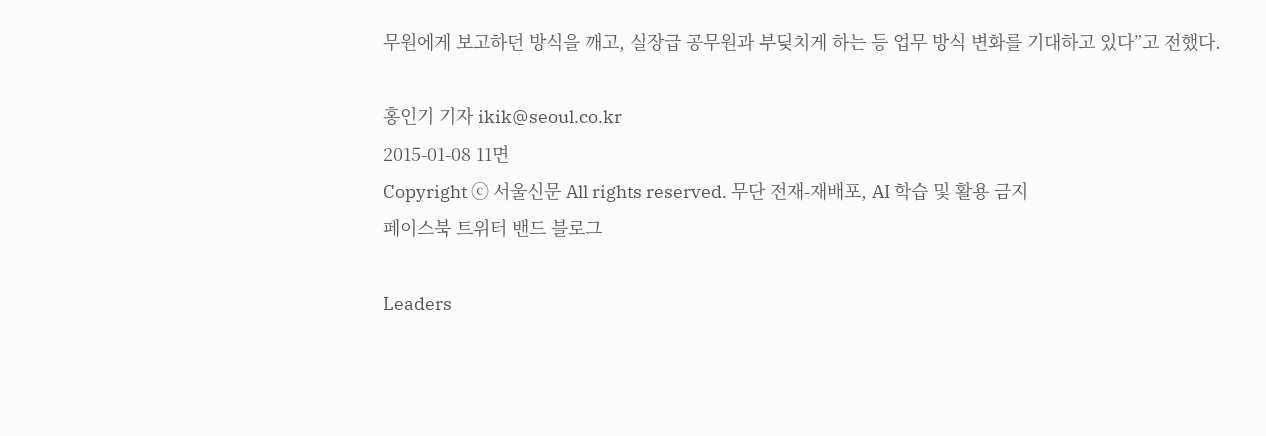무원에게 보고하던 방식을 깨고, 실장급 공무원과 부딪치게 하는 등 업무 방식 변화를 기대하고 있다”고 전했다.

홍인기 기자 ikik@seoul.co.kr
2015-01-08 11면
Copyright ⓒ 서울신문 All rights reserved. 무단 전재-재배포, AI 학습 및 활용 금지
페이스북 트위터 밴드 블로그

Leaders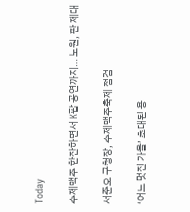Today

수제맥주 한잔하면서 K팝 공연까지… 노원, 판 제대

서준오 구청장, 수제맥주축제 점검

‘어느 멋진 가을’ 초대된 용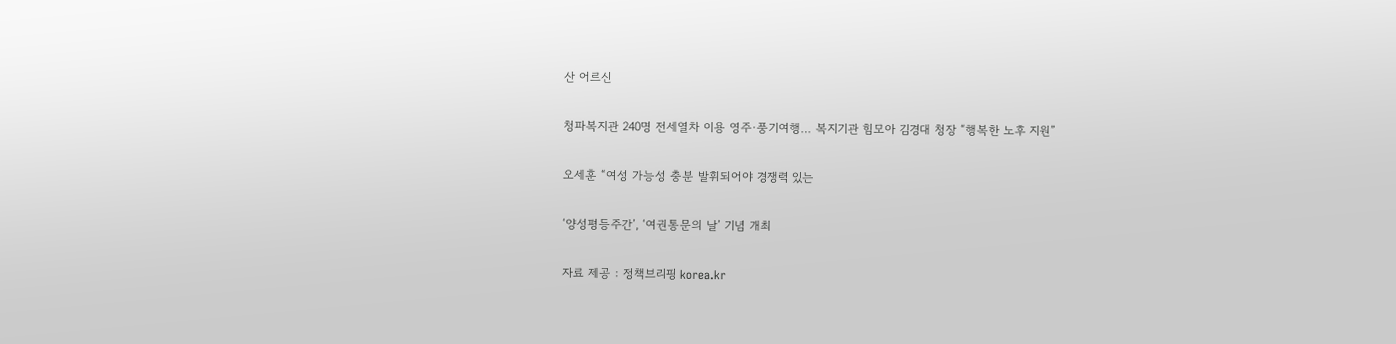산 어르신

청파복지관 240명 전세열차 이용 영주·풍기여행… 복지기관 힘모아 김경대 청장 “행복한 노후 지원”

오세훈 “여성 가능성 충분 발휘되어야 경쟁력 있는

‘양성평등주간’, ‘여권통문의 날’ 기념 개최

자료 제공 : 정책브리핑 korea.kr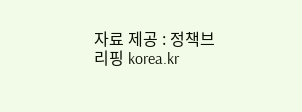자료 제공 : 정책브리핑 korea.kr